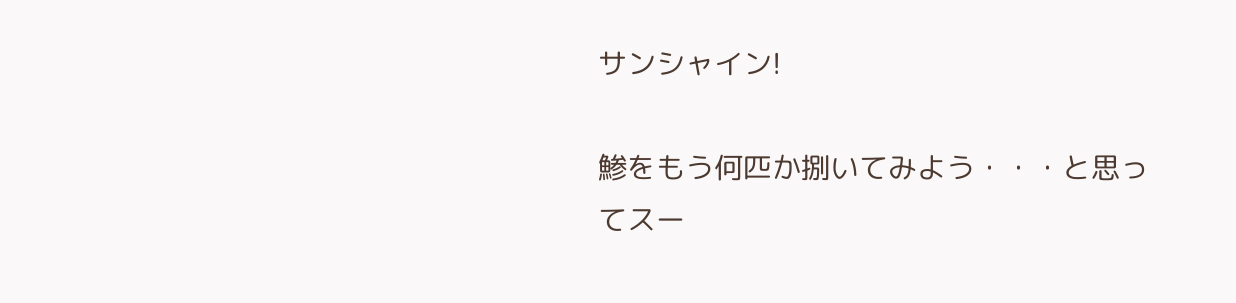サンシャイン!

鯵をもう何匹か捌いてみよう・・・と思ってスー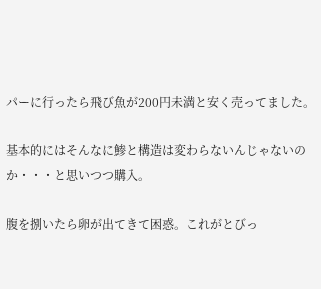パーに行ったら飛び魚が200円未満と安く売ってました。

基本的にはそんなに鯵と構造は変わらないんじゃないのか・・・と思いつつ購入。

腹を捌いたら卵が出てきて困惑。これがとびっ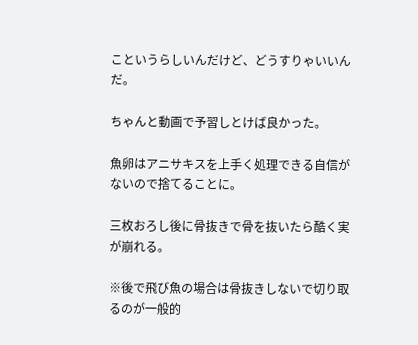こというらしいんだけど、どうすりゃいいんだ。

ちゃんと動画で予習しとけば良かった。

魚卵はアニサキスを上手く処理できる自信がないので捨てることに。

三枚おろし後に骨抜きで骨を抜いたら酷く実が崩れる。

※後で飛び魚の場合は骨抜きしないで切り取るのが一般的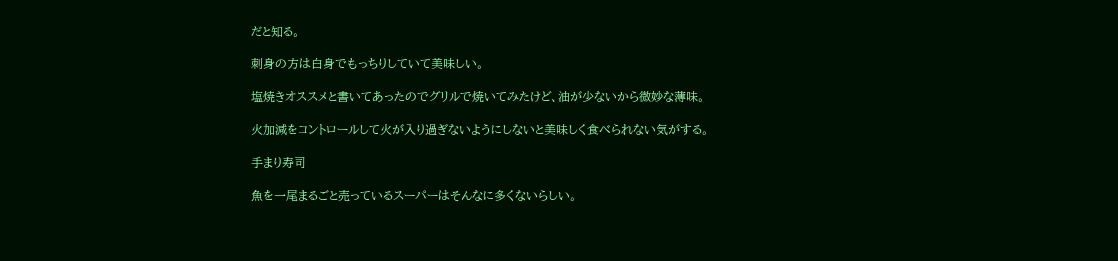だと知る。

刺身の方は白身でもっちりしていて美味しい。

塩焼きオススメと書いてあったのでグリルで焼いてみたけど、油が少ないから微妙な薄味。

火加減をコントロールして火が入り過ぎないようにしないと美味しく食べられない気がする。

手まり寿司

魚を一尾まるごと売っているスーパーはそんなに多くないらしい。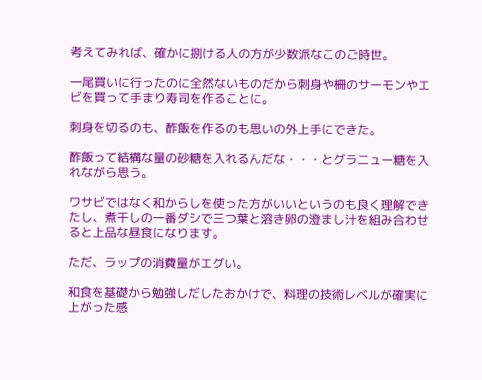考えてみれば、確かに捌ける人の方が少数派なこのご時世。

一尾買いに行ったのに全然ないものだから刺身や柵のサーモンやエビを買って手まり寿司を作ることに。

刺身を切るのも、酢飯を作るのも思いの外上手にできた。

酢飯って結構な量の砂糖を入れるんだな・・・とグラニュー糖を入れながら思う。

ワサビではなく和からしを使った方がいいというのも良く理解できたし、煮干しの一番ダシで三つ葉と溶き卵の澄まし汁を組み合わせると上品な昼食になります。

ただ、ラップの消費量がエグい。

和食を基礎から勉強しだしたおかけで、料理の技術レベルが確実に上がった感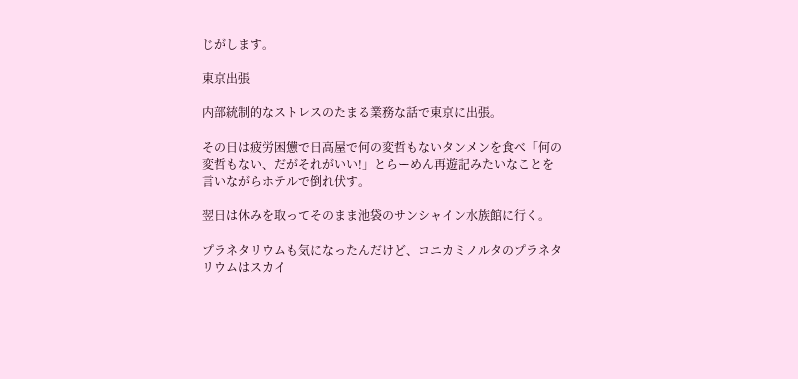じがします。

東京出張

内部統制的なストレスのたまる業務な話で東京に出張。

その日は疲労困憊で日高屋で何の変哲もないタンメンを食べ「何の変哲もない、だがそれがいい!」とらーめん再遊記みたいなことを言いながらホテルで倒れ伏す。

翌日は休みを取ってそのまま池袋のサンシャイン水族館に行く。

プラネタリウムも気になったんだけど、コニカミノルタのプラネタリウムはスカイ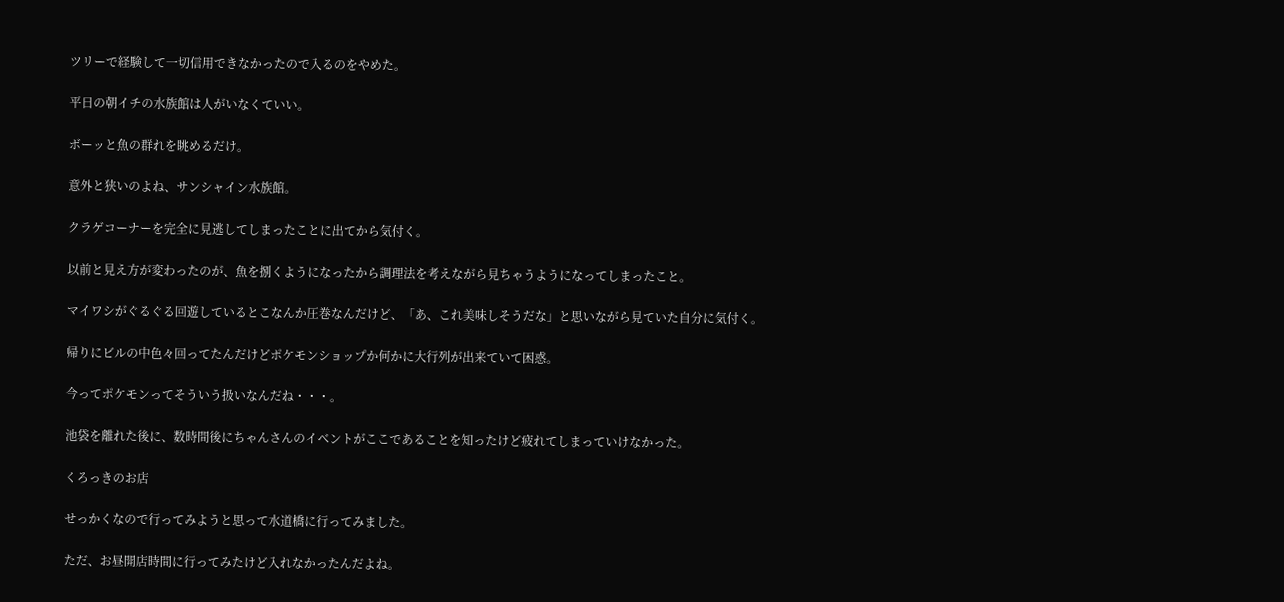ツリーで経験して一切信用できなかったので入るのをやめた。

平日の朝イチの水族館は人がいなくていい。

ボーッと魚の群れを眺めるだけ。

意外と狭いのよね、サンシャイン水族館。

クラゲコーナーを完全に見逃してしまったことに出てから気付く。

以前と見え方が変わったのが、魚を捌くようになったから調理法を考えながら見ちゃうようになってしまったこと。

マイワシがぐるぐる回遊しているとこなんか圧巻なんだけど、「あ、これ美味しそうだな」と思いながら見ていた自分に気付く。

帰りにビルの中色々回ってたんだけどポケモンショップか何かに大行列が出来ていて困惑。

今ってポケモンってそういう扱いなんだね・・・。

池袋を離れた後に、数時間後にちゃんさんのイベントがここであることを知ったけど疲れてしまっていけなかった。

くろっきのお店

せっかくなので行ってみようと思って水道橋に行ってみました。

ただ、お昼開店時間に行ってみたけど入れなかったんだよね。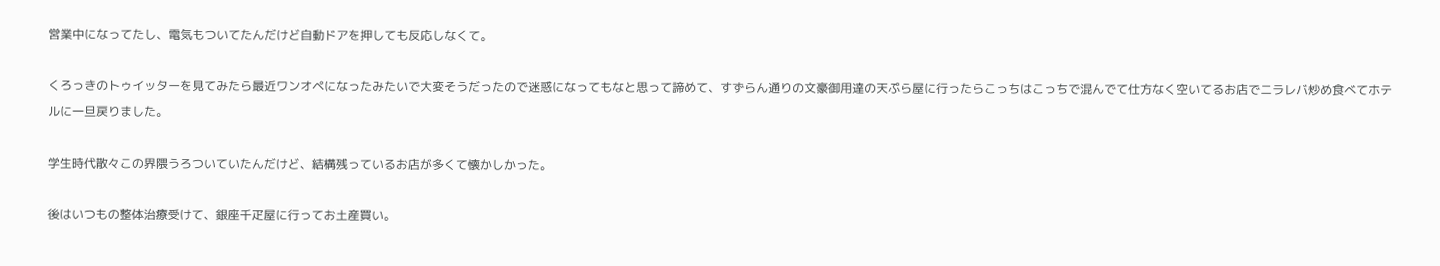営業中になってたし、電気もついてたんだけど自動ドアを押しても反応しなくて。

くろっきのトゥイッターを見てみたら最近ワンオペになったみたいで大変そうだったので迷惑になってもなと思って諦めて、すずらん通りの文豪御用達の天ぷら屋に行ったらこっちはこっちで混んでて仕方なく空いてるお店でニラレバ炒め食べてホテルに一旦戻りました。

学生時代散々この界隈うろついていたんだけど、結構残っているお店が多くて懐かしかった。

後はいつもの整体治療受けて、銀座千疋屋に行ってお土産買い。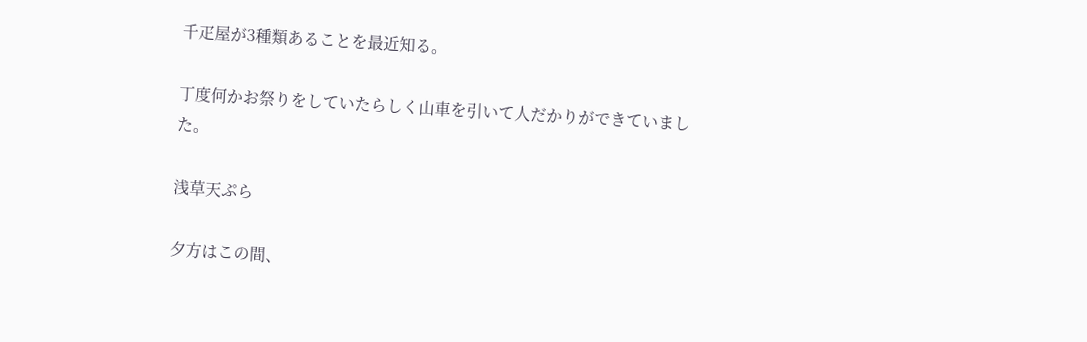千疋屋が3種類あることを最近知る。

丁度何かお祭りをしていたらしく山車を引いて人だかりができていました。

浅草天ぷら

夕方はこの間、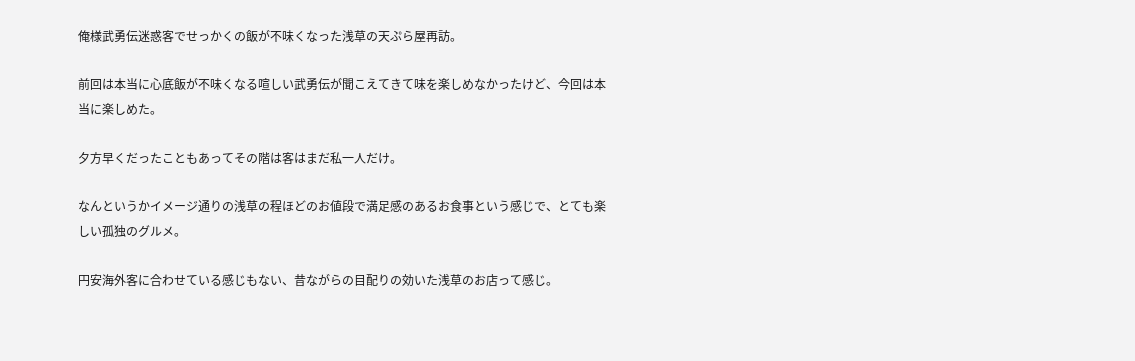俺様武勇伝迷惑客でせっかくの飯が不味くなった浅草の天ぷら屋再訪。

前回は本当に心底飯が不味くなる喧しい武勇伝が聞こえてきて味を楽しめなかったけど、今回は本当に楽しめた。

夕方早くだったこともあってその階は客はまだ私一人だけ。

なんというかイメージ通りの浅草の程ほどのお値段で満足感のあるお食事という感じで、とても楽しい孤独のグルメ。

円安海外客に合わせている感じもない、昔ながらの目配りの効いた浅草のお店って感じ。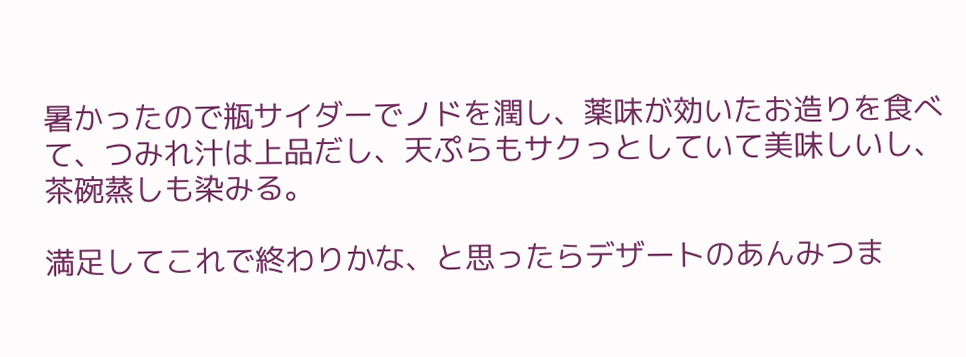暑かったので瓶サイダーでノドを潤し、薬味が効いたお造りを食べて、つみれ汁は上品だし、天ぷらもサクっとしていて美味しいし、茶碗蒸しも染みる。

満足してこれで終わりかな、と思ったらデザートのあんみつま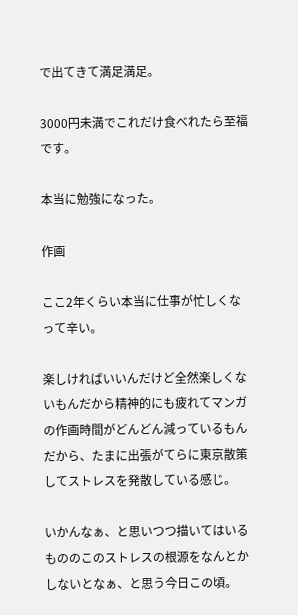で出てきて満足満足。

3000円未満でこれだけ食べれたら至福です。

本当に勉強になった。

作画

ここ2年くらい本当に仕事が忙しくなって辛い。

楽しければいいんだけど全然楽しくないもんだから精神的にも疲れてマンガの作画時間がどんどん減っているもんだから、たまに出張がてらに東京散策してストレスを発散している感じ。

いかんなぁ、と思いつつ描いてはいるもののこのストレスの根源をなんとかしないとなぁ、と思う今日この頃。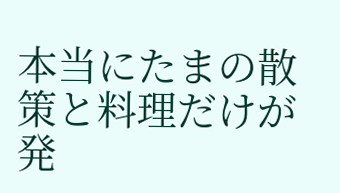本当にたまの散策と料理だけが発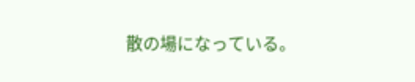散の場になっている。